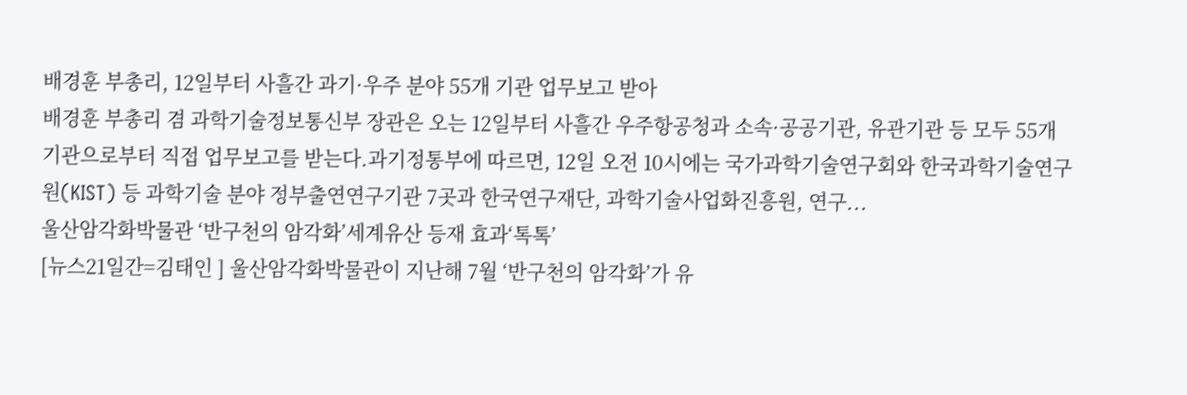배경훈 부총리, 12일부터 사흘간 과기·우주 분야 55개 기관 업무보고 받아
배경훈 부총리 겸 과학기술정보통신부 장관은 오는 12일부터 사흘간 우주항공청과 소속·공공기관, 유관기관 등 모두 55개 기관으로부터 직접 업무보고를 받는다.과기정통부에 따르면, 12일 오전 10시에는 국가과학기술연구회와 한국과학기술연구원(KIST) 등 과학기술 분야 정부출연연구기관 7곳과 한국연구재단, 과학기술사업화진흥원, 연구...
울산암각화박물관 ‘반구천의 암각화’세계유산 등재 효과‘톡톡’
[뉴스21일간=김태인 ] 울산암각화박물관이 지난해 7월 ‘반구천의 암각화’가 유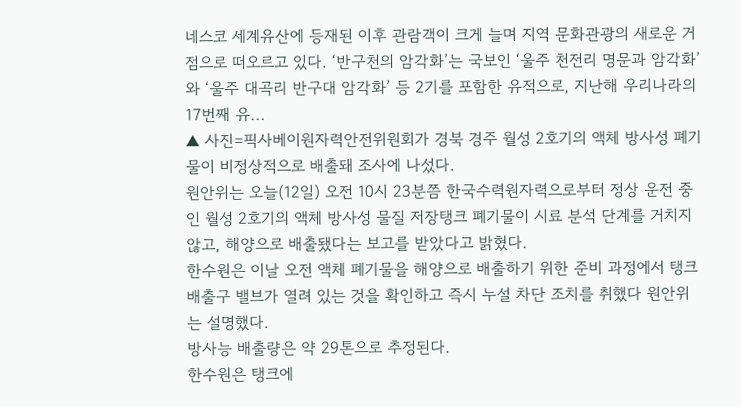네스코 세계유산에 등재된 이후 관람객이 크게 늘며 지역 문화관광의 새로운 거점으로 떠오르고 있다. ‘반구천의 암각화’는 국보인 ‘울주 천전리 명문과 암각화’와 ‘울주 대곡리 반구대 암각화’ 등 2기를 포함한 유적으로, 지난해 우리나라의 17번째 유...
▲ 사진=픽사베이원자력안전위원회가 경북 경주 월성 2호기의 액체 방사성 폐기물이 비정상적으로 배출돼 조사에 나섰다.
원안위는 오늘(12일) 오전 10시 23분쯤 한국수력원자력으로부터 정상 운전 중인 월성 2호기의 액체 방사성 물질 저장탱크 폐기물이 시료 분석 단계를 거치지 않고, 해양으로 배출됐다는 보고를 받았다고 밝혔다.
한수원은 이날 오전 액체 폐기물을 해양으로 배출하기 위한 준비 과정에서 탱크 배출구 밸브가 열려 있는 것을 확인하고 즉시 누설 차단 조치를 취했다 원안위는 설명했다.
방사능 배출량은 약 29톤으로 추정된다.
한수원은 탱크에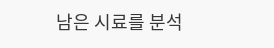남은 시료를 분석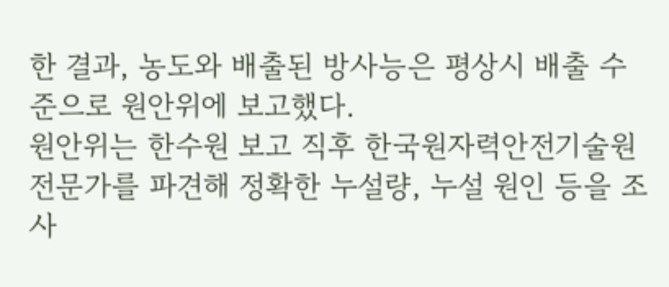한 결과, 농도와 배출된 방사능은 평상시 배출 수준으로 원안위에 보고했다.
원안위는 한수원 보고 직후 한국원자력안전기술원 전문가를 파견해 정확한 누설량, 누설 원인 등을 조사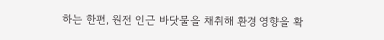하는 한편, 원전 인근 바닷물을 채취해 환경 영향을 확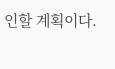인할 계획이다.